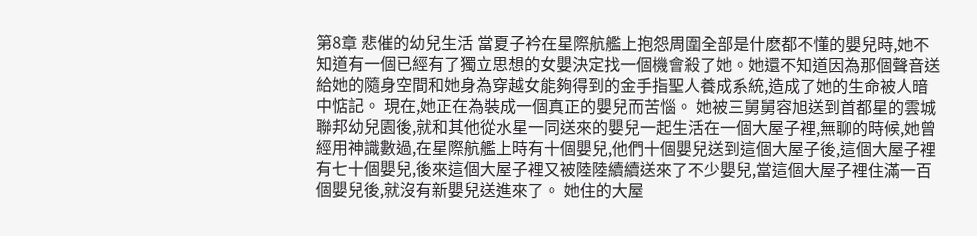第8章 悲催的幼兒生活 當夏子衿在星際航艦上抱怨周圍全部是什麽都不懂的嬰兒時,她不知道有一個已經有了獨立思想的女嬰決定找一個機會殺了她。她還不知道因為那個聲音送給她的隨身空間和她身為穿越女能夠得到的金手指聖人養成系統,造成了她的生命被人暗中惦記。 現在,她正在為裝成一個真正的嬰兒而苦惱。 她被三舅舅容旭送到首都星的雲城聯邦幼兒園後,就和其他從水星一同送來的嬰兒一起生活在一個大屋子裡,無聊的時候,她曾經用神識數過,在星際航艦上時有十個嬰兒,他們十個嬰兒送到這個大屋子後,這個大屋子裡有七十個嬰兒,後來這個大屋子裡又被陸陸續續送來了不少嬰兒,當這個大屋子裡住滿一百個嬰兒後,就沒有新嬰兒送進來了。 她住的大屋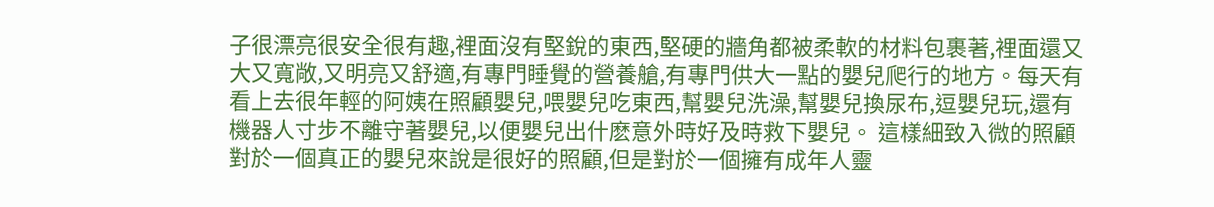子很漂亮很安全很有趣,裡面沒有堅銳的東西,堅硬的牆角都被柔軟的材料包裹著,裡面還又大又寬敞,又明亮又舒適,有專門睡覺的營養艙,有專門供大一點的嬰兒爬行的地方。每天有看上去很年輕的阿姨在照顧嬰兒,喂嬰兒吃東西,幫嬰兒洗澡,幫嬰兒換尿布,逗嬰兒玩,還有機器人寸步不離守著嬰兒,以便嬰兒出什麽意外時好及時救下嬰兒。 這樣細致入微的照顧對於一個真正的嬰兒來說是很好的照顧,但是對於一個擁有成年人靈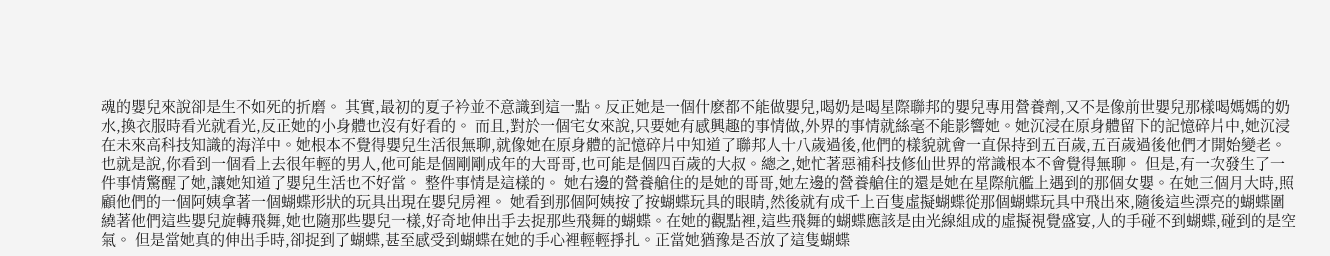魂的嬰兒來說卻是生不如死的折磨。 其實,最初的夏子衿並不意識到這一點。反正她是一個什麽都不能做嬰兒,喝奶是喝星際聯邦的嬰兒專用營養劑,又不是像前世嬰兒那樣喝媽媽的奶水,換衣服時看光就看光,反正她的小身體也沒有好看的。 而且,對於一個宅女來說,只要她有感興趣的事情做,外界的事情就絲毫不能影響她。她沉浸在原身體留下的記憶碎片中,她沉浸在未來高科技知識的海洋中。她根本不覺得嬰兒生活很無聊,就像她在原身體的記憶碎片中知道了聯邦人十八歲過後,他們的樣貌就會一直保持到五百歲,五百歲過後他們才開始變老。也就是說,你看到一個看上去很年輕的男人,他可能是個剛剛成年的大哥哥,也可能是個四百歲的大叔。總之,她忙著惡補科技修仙世界的常識根本不會覺得無聊。 但是,有一次發生了一件事情驚醒了她,讓她知道了嬰兒生活也不好當。 整件事情是這樣的。 她右邊的營養艙住的是她的哥哥,她左邊的營養艙住的還是她在星際航艦上遇到的那個女嬰。在她三個月大時,照顧他們的一個阿姨拿著一個蝴蝶形狀的玩具出現在嬰兒房裡。 她看到那個阿姨按了按蝴蝶玩具的眼睛,然後就有成千上百隻虛擬蝴蝶從那個蝴蝶玩具中飛出來,隨後這些漂亮的蝴蝶圍繞著他們這些嬰兒旋轉飛舞,她也隨那些嬰兒一樣,好奇地伸出手去捉那些飛舞的蝴蝶。在她的觀點裡,這些飛舞的蝴蝶應該是由光線組成的虛擬視覺盛宴,人的手碰不到蝴蝶,碰到的是空氣。 但是當她真的伸出手時,卻捉到了蝴蝶,甚至感受到蝴蝶在她的手心裡輕輕掙扎。正當她猶豫是否放了這隻蝴蝶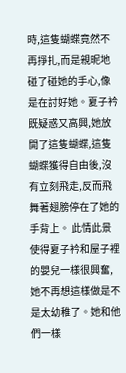時,這隻蝴蝶竟然不再掙扎,而是親昵地碰了碰她的手心,像是在討好她。夏子衿既疑惑又高興,她放開了這隻蝴蝶,這隻蝴蝶獲得自由後,沒有立刻飛走,反而飛舞著翅膀停在了她的手背上。 此情此景使得夏子衿和屋子裡的嬰兒一樣很興奮,她不再想這樣做是不是太幼稚了。她和他們一樣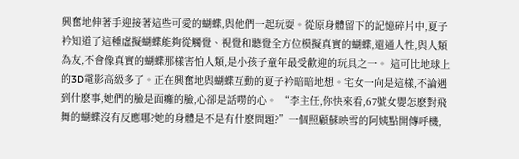興奮地伸著手迎接著這些可愛的蝴蝶,與他們一起玩耍。從原身體留下的記憶碎片中,夏子衿知道了這種虛擬蝴蝶能夠從觸覺、視覺和聽覺全方位模擬真實的蝴蝶,還通人性,與人類為友,不會像真實的蝴蝶那樣害怕人類,是小孩子童年最受歡迎的玩具之一。 這可比地球上的3D電影高級多了。正在興奮地與蝴蝶互動的夏子衿暗暗地想。宅女一向是這樣,不論遇到什麽事,她們的臉是面癱的臉,心卻是話嘮的心。 “李主任,你快來看,67號女嬰怎麽對飛舞的蝴蝶沒有反應哪?她的身體是不是有什麽問題?”一個照顧蘇映雪的阿姨點開傳呼機,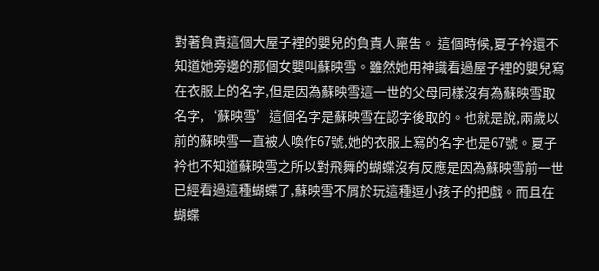對著負責這個大屋子裡的嬰兒的負責人稟吿。 這個時候,夏子衿還不知道她旁邊的那個女嬰叫蘇映雪。雖然她用神識看過屋子裡的嬰兒寫在衣服上的名字,但是因為蘇映雪這一世的父母同樣沒有為蘇映雪取名字,‘蘇映雪’這個名字是蘇映雪在認字後取的。也就是說,兩歲以前的蘇映雪一直被人喚作67號,她的衣服上寫的名字也是67號。夏子衿也不知道蘇映雪之所以對飛舞的蝴蝶沒有反應是因為蘇映雪前一世已經看過這種蝴蝶了,蘇映雪不屑於玩這種逗小孩子的把戲。而且在蝴蝶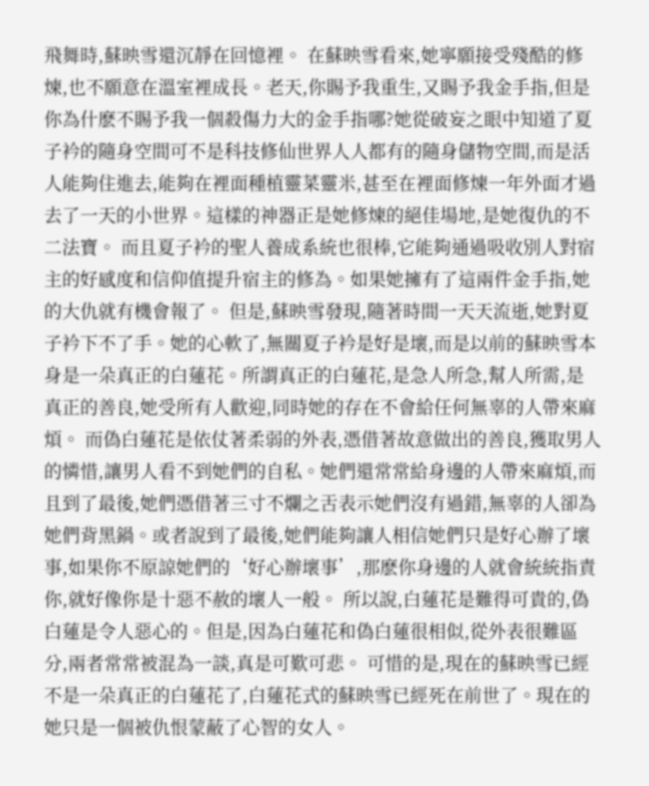飛舞時,蘇映雪還沉靜在回憶裡。 在蘇映雪看來,她寧願接受殘酷的修煉,也不願意在溫室裡成長。老天,你賜予我重生,又賜予我金手指,但是你為什麽不賜予我一個殺傷力大的金手指哪?她從破妄之眼中知道了夏子衿的隨身空間可不是科技修仙世界人人都有的隨身儲物空間,而是活人能夠住進去,能夠在裡面種植靈菜靈米,甚至在裡面修煉一年外面才過去了一天的小世界。這樣的神器正是她修煉的絕佳場地,是她復仇的不二法寶。 而且夏子衿的聖人養成系統也很棒,它能夠通過吸收別人對宿主的好感度和信仰值提升宿主的修為。如果她擁有了這兩件金手指,她的大仇就有機會報了。 但是,蘇映雪發現,隨著時間一天天流逝,她對夏子衿下不了手。她的心軟了,無關夏子衿是好是壞,而是以前的蘇映雪本身是一朵真正的白蓮花。所謂真正的白蓮花,是急人所急,幫人所需,是真正的善良,她受所有人歡迎,同時她的存在不會給任何無辜的人帶來麻煩。 而偽白蓮花是依仗著柔弱的外表,憑借著故意做出的善良,獲取男人的憐惜,讓男人看不到她們的自私。她們還常常給身邊的人帶來麻煩,而且到了最後,她們憑借著三寸不爛之舌表示她們沒有過錯,無辜的人卻為她們背黑鍋。或者說到了最後,她們能夠讓人相信她們只是好心辦了壞事,如果你不原諒她們的‘好心辦壞事’,那麽你身邊的人就會統統指責你,就好像你是十惡不赦的壞人一般。 所以說,白蓮花是難得可貴的,偽白蓮是令人惡心的。但是,因為白蓮花和偽白蓮很相似,從外表很難區分,兩者常常被混為一談,真是可歎可悲。 可惜的是,現在的蘇映雪已經不是一朵真正的白蓮花了,白蓮花式的蘇映雪已經死在前世了。現在的她只是一個被仇恨蒙蔽了心智的女人。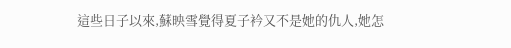這些日子以來,蘇映雪覺得夏子衿又不是她的仇人,她怎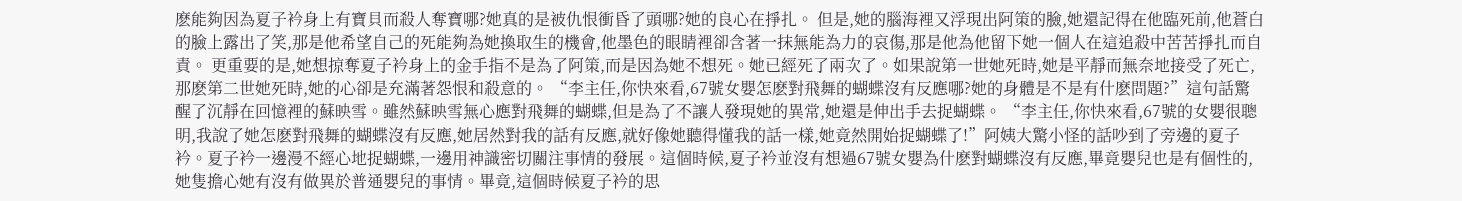麽能夠因為夏子衿身上有寶貝而殺人奪寶哪?她真的是被仇恨衝昏了頭哪?她的良心在掙扎。 但是,她的腦海裡又浮現出阿策的臉,她還記得在他臨死前,他蒼白的臉上露出了笑,那是他希望自己的死能夠為她換取生的機會,他墨色的眼睛裡卻含著一抹無能為力的哀傷,那是他為他留下她一個人在這追殺中苦苦掙扎而自責。 更重要的是,她想掠奪夏子衿身上的金手指不是為了阿策,而是因為她不想死。她已經死了兩次了。如果說第一世她死時,她是平靜而無奈地接受了死亡,那麽第二世她死時,她的心卻是充滿著怨恨和殺意的。 “李主任,你快來看,67號女嬰怎麽對飛舞的蝴蝶沒有反應哪?她的身體是不是有什麽問題?”這句話驚醒了沉靜在回憶裡的蘇映雪。雖然蘇映雪無心應對飛舞的蝴蝶,但是為了不讓人發現她的異常,她還是伸出手去捉蝴蝶。 “李主任,你快來看,67號的女嬰很聰明,我說了她怎麽對飛舞的蝴蝶沒有反應,她居然對我的話有反應,就好像她聽得懂我的話一樣,她竟然開始捉蝴蝶了!”阿姨大驚小怪的話吵到了旁邊的夏子衿。夏子衿一邊漫不經心地捉蝴蝶,一邊用神識密切關注事情的發展。這個時候,夏子衿並沒有想過67號女嬰為什麽對蝴蝶沒有反應,畢竟嬰兒也是有個性的,她隻擔心她有沒有做異於普通嬰兒的事情。畢竟,這個時候夏子衿的思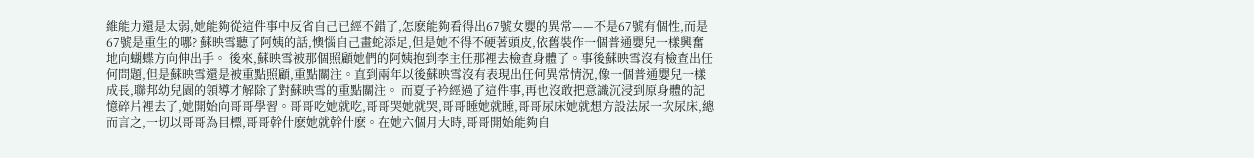維能力還是太弱,她能夠從這件事中反省自己已經不錯了,怎麽能夠看得出67號女嬰的異常——不是67號有個性,而是67號是重生的哪? 蘇映雪聽了阿姨的話,懊惱自己畫蛇添足,但是她不得不硬著頭皮,依舊裝作一個普通嬰兒一樣興奮地向蝴蝶方向伸出手。 後來,蘇映雪被那個照顧她們的阿姨抱到李主任那裡去檢查身體了。事後蘇映雪沒有檢查出任何問題,但是蘇映雪還是被重點照顧,重點關注。直到兩年以後蘇映雪沒有表現出任何異常情況,像一個普通嬰兒一樣成長,聯邦幼兒園的領導才解除了對蘇映雪的重點關注。 而夏子衿經過了這件事,再也沒敢把意識沉浸到原身體的記憶碎片裡去了,她開始向哥哥學習。哥哥吃她就吃,哥哥哭她就哭,哥哥睡她就睡,哥哥尿床她就想方設法尿一次尿床,總而言之,一切以哥哥為目標,哥哥幹什麽她就幹什麽。在她六個月大時,哥哥開始能夠自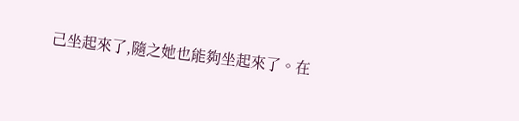己坐起來了,隨之她也能夠坐起來了。在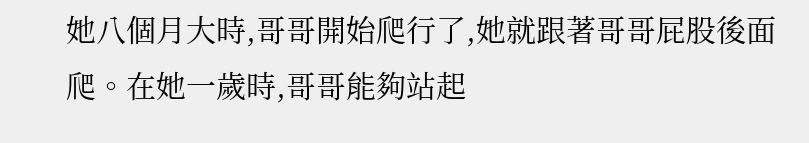她八個月大時,哥哥開始爬行了,她就跟著哥哥屁股後面爬。在她一歲時,哥哥能夠站起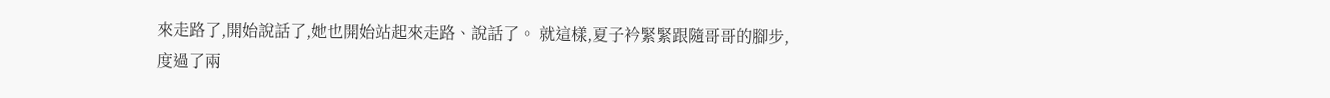來走路了,開始說話了,她也開始站起來走路、說話了。 就這樣,夏子衿緊緊跟隨哥哥的腳步,度過了兩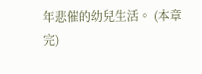年悲催的幼兒生活。 (本章完)